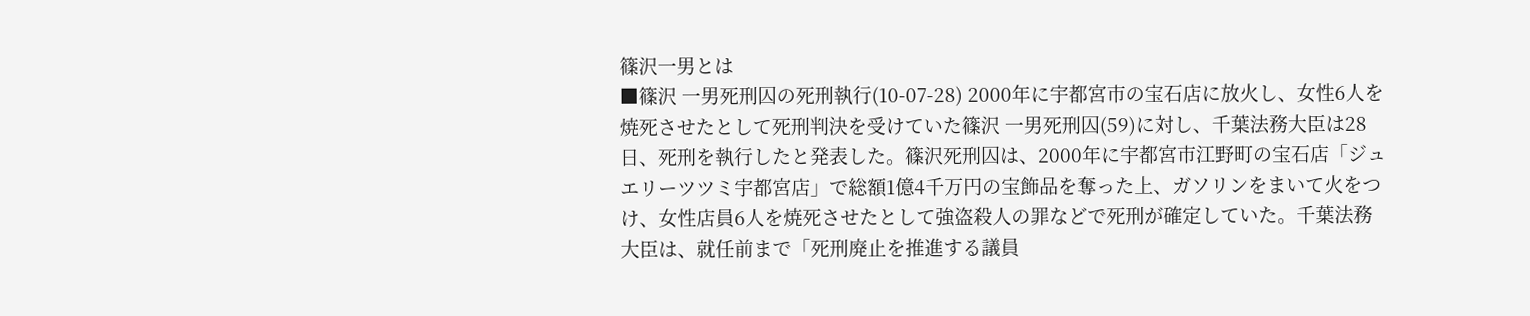篠沢一男とは
■篠沢 一男死刑囚の死刑執行(10-07-28) 2000年に宇都宮市の宝石店に放火し、女性6人を焼死させたとして死刑判決を受けていた篠沢 一男死刑囚(59)に対し、千葉法務大臣は28日、死刑を執行したと発表した。篠沢死刑囚は、2000年に宇都宮市江野町の宝石店「ジュエリーツツミ宇都宮店」で総額1億4千万円の宝飾品を奪った上、ガソリンをまいて火をつけ、女性店員6人を焼死させたとして強盗殺人の罪などで死刑が確定していた。千葉法務大臣は、就任前まで「死刑廃止を推進する議員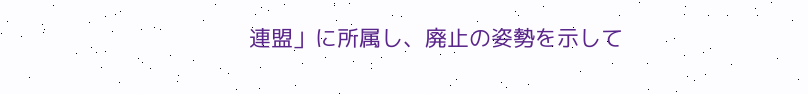連盟」に所属し、廃止の姿勢を示して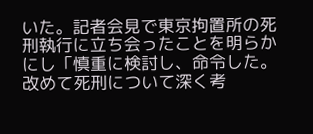いた。記者会見で東京拘置所の死刑執行に立ち会ったことを明らかにし「慎重に検討し、命令した。改めて死刑について深く考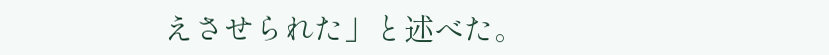えさせられた」と述べた。